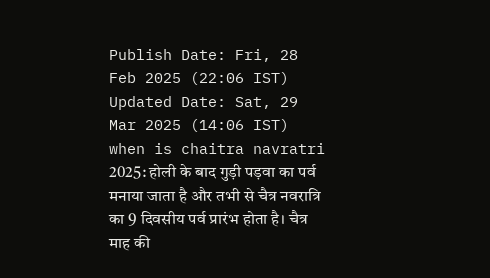Publish Date: Fri, 28 Feb 2025 (22:06 IST)
Updated Date: Sat, 29 Mar 2025 (14:06 IST)
when is chaitra navratri 2025: होली के बाद गुड़ी पड़वा का पर्व मनाया जाता है और तभी से चैत्र नवरात्रि का 9 दिवसीय पर्व प्रारंभ होता है। चैत्र माह की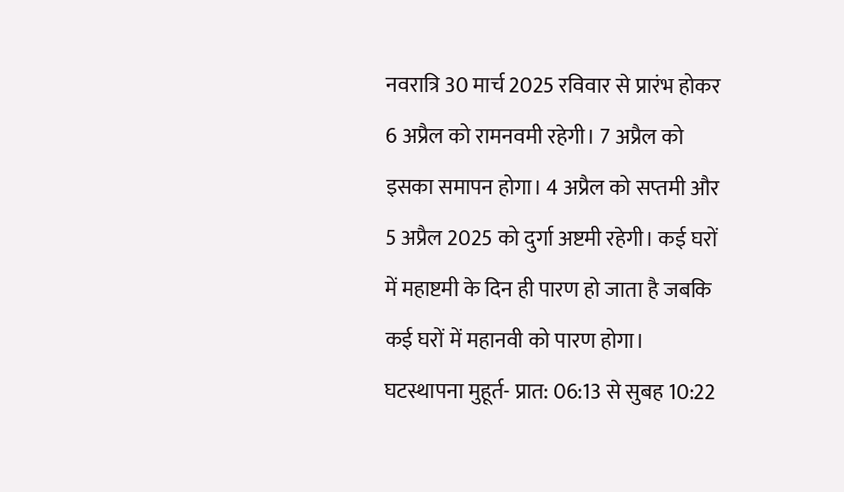नवरात्रि 30 मार्च 2025 रविवार से प्रारंभ होकर 6 अप्रैल को रामनवमी रहेगी। 7 अप्रैल को इसका समापन होगा। 4 अप्रैल को सप्तमी और 5 अप्रैल 2025 को दुर्गा अष्टमी रहेगी। कई घरों में महाष्टमी के दिन ही पारण हो जाता है जबकि कई घरों में महानवी को पारण होगा।
घटस्थापना मुहूर्त- प्रात: 06:13 से सुबह 10:22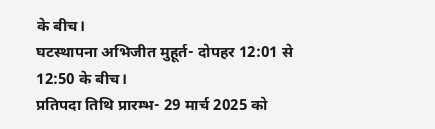के बीच।
घटस्थापना अभिजीत मुहूर्त- दोपहर 12:01 से 12:50 के बीच।
प्रतिपदा तिथि प्रारम्भ- 29 मार्च 2025 को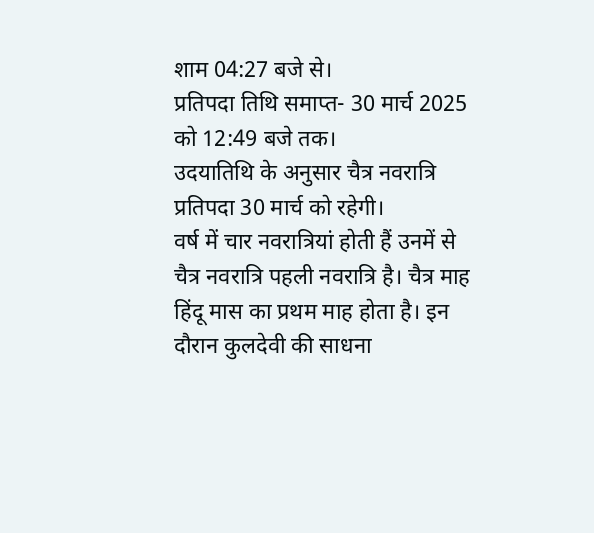शाम 04:27 बजे से।
प्रतिपदा तिथि समाप्त- 30 मार्च 2025 को 12:49 बजे तक।
उदयातिथि के अनुसार चैत्र नवरात्रि प्रतिपदा 30 मार्च को रहेगी।
वर्ष में चार नवरात्रियां होती हैं उनमें से चैत्र नवरात्रि पहली नवरात्रि है। चैत्र माह हिंदू मास का प्रथम माह होता है। इन दौरान कुलदेवी की साधना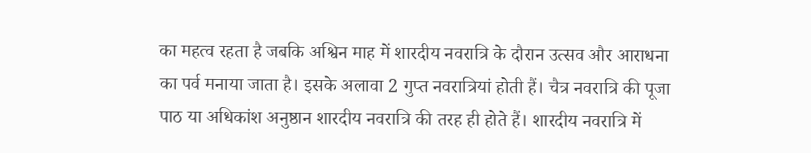का महत्व रहता है जबकि अश्विन माह में शारदीय नवरात्रि के दौरान उत्सव और आराधना का पर्व मनाया जाता है। इसके अलावा 2 गुप्त नवरात्रियां होती हैं। चैत्र नवरात्रि की पूजा पाठ या अधिकांश अनुष्ठान शारदीय नवरात्रि की तरह ही होते हैं। शारदीय नवरात्रि में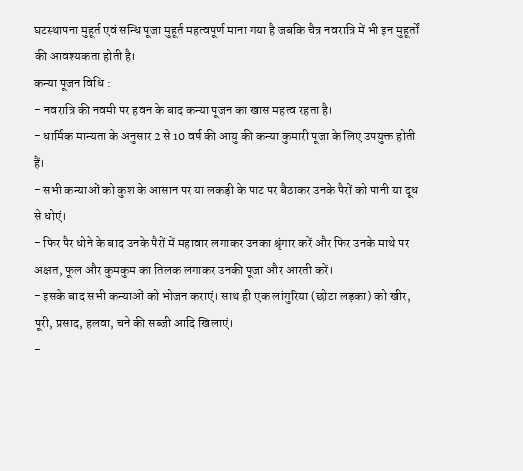घटस्थापना मुहूर्त एवं सन्धि पूजा मुहूर्त महत्वपूर्ण माना गया है जबकि चैत्र नवरात्रि में भी इन मुहूर्तों की आवश्यकता होती है।
कन्या पूजन विधि :
- नवरात्रि की नवमी पर हवन के बाद कन्या पूजन का खास महत्व रहता है।
- धार्मिक मान्यता के अनुसार 2 से 10 वर्ष की आयु की कन्या कुमारी पूजा के लिए उपयुक्त होती हैं।
- सभी कन्याओं को कुश के आसान पर या लकड़ी के पाट पर बैठाकर उनके पैरों को पानी या दूध से धोएं।
- फिर पैर धोने के बाद उनके पैरों में महावार लगाकर उनका श्रृंगार करें और फिर उनके माथे पर अक्षत, फूल और कुमकुम का तिलक लगाकर उनकी पूजा और आरती करें।
- इसके बाद सभी कन्याओं को भोजन कराएं। साथ ही एक लांगुरिया (छोटा लड़का) को खीर, पूरी, प्रसाद, हलवा, चने की सब्जी आदि खिलाएं।
-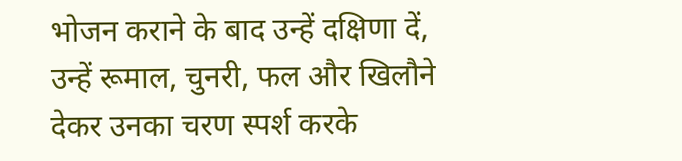भोजन कराने के बाद उन्हें दक्षिणा दें, उन्हें रूमाल, चुनरी, फल और खिलौने देकर उनका चरण स्पर्श करके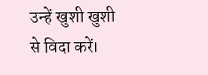उन्हें खुशी खुशी से विदा करें।